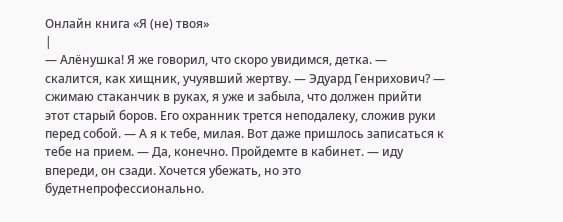Онлайн книга «Я (не) твоя»
|
— Алёнушка! Я же говорил, что скоро увидимся, детка. — скалится, как хищник, учуявший жертву. — Эдуард Генрихович? — сжимаю стаканчик в руках, я уже и забыла, что должен прийти этот старый боров. Его охранник трется неподалеку, сложив руки перед собой. — А я к тебе, милая. Вот даже пришлось записаться к тебе на прием. — Да, конечно. Пройдемте в кабинет. — иду впереди, он сзади. Хочется убежать, но это будетнепрофессионально.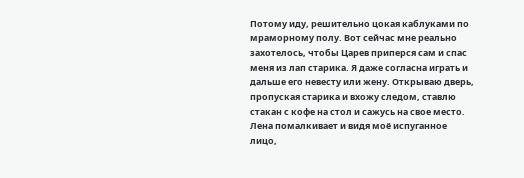Потому иду, решительно цокая каблуками по мраморному полу. Вот сейчас мне реально захотелось, чтобы Царев приперся сам и спас меня из лап старика. Я даже согласна играть и дальше его невесту или жену. Открываю дверь, пропуская старика и вхожу следом, ставлю стакан с кофе на стол и сажусь на свое место. Лена помалкивает и видя моё испуганное лицо,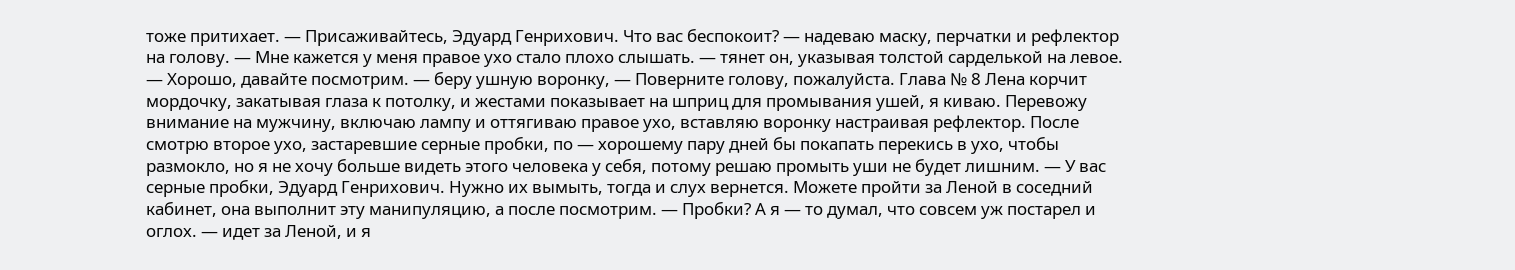тоже притихает. — Присаживайтесь, Эдуард Генрихович. Что вас беспокоит? — надеваю маску, перчатки и рефлектор на голову. — Мне кажется у меня правое ухо стало плохо слышать. — тянет он, указывая толстой сарделькой на левое. — Хорошо, давайте посмотрим. — беру ушную воронку, — Поверните голову, пожалуйста. Глава № 8 Лена корчит мордочку, закатывая глаза к потолку, и жестами показывает на шприц для промывания ушей, я киваю. Перевожу внимание на мужчину, включаю лампу и оттягиваю правое ухо, вставляю воронку настраивая рефлектор. После смотрю второе ухо, застаревшие серные пробки, по — хорошему пару дней бы покапать перекись в ухо, чтобы размокло, но я не хочу больше видеть этого человека у себя, потому решаю промыть уши не будет лишним. — У вас серные пробки, Эдуард Генрихович. Нужно их вымыть, тогда и слух вернется. Можете пройти за Леной в соседний кабинет, она выполнит эту манипуляцию, а после посмотрим. — Пробки? А я — то думал, что совсем уж постарел и оглох. — идет за Леной, и я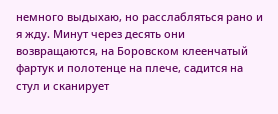немного выдыхаю, но расслабляться рано и я жду. Минут через десять они возвращаются, на Боровском клеенчатый фартук и полотенце на плече, садится на стул и сканирует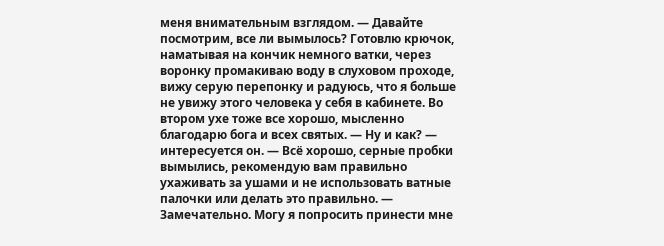меня внимательным взглядом. — Давайте посмотрим, все ли вымылось? Готовлю крючок, наматывая на кончик немного ватки, через воронку промакиваю воду в слуховом проходе, вижу серую перепонку и радуюсь, что я больше не увижу этого человека у себя в кабинете. Во втором ухе тоже все хорошо, мысленно благодарю бога и всех святых. — Ну и как? — интересуется он. — Всё хорошо, серные пробки вымылись, рекомендую вам правильно ухаживать за ушами и не использовать ватные палочки или делать это правильно. — Замечательно. Могу я попросить принести мне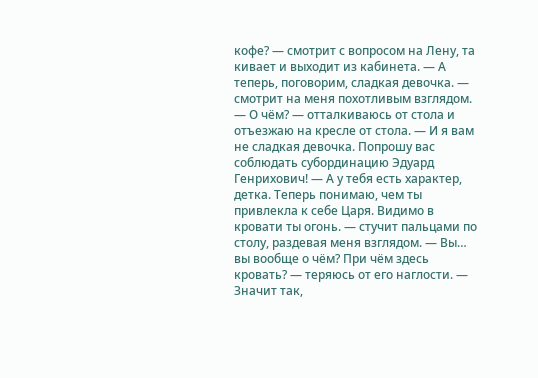кофе? — смотрит с вопросом на Лену, та кивает и выходит из кабинета. — А теперь, поговорим, сладкая девочка. — смотрит на меня похотливым взглядом. — О чём? — отталкиваюсь от стола и отъезжаю на кресле от стола. — И я вам не сладкая девочка. Попрошу вас соблюдать субординацию Эдуард Генрихович! — А у тебя есть характер, детка. Теперь понимаю, чем ты привлекла к себе Царя. Видимо в кровати ты огонь. — стучит пальцами по столу, раздевая меня взглядом. — Вы… вы вообще о чём? При чём здесь кровать? — теряюсь от его наглости. — Значит так,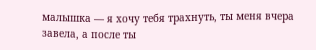малышка — я хочу тебя трахнуть, ты меня вчера завела, а после ты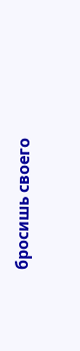бросишь своего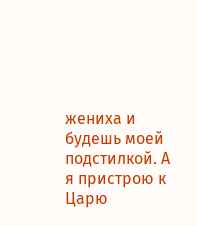жениха и будешь моей подстилкой. А я пристрою к Царю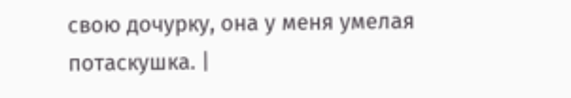свою дочурку, она у меня умелая потаскушка. |